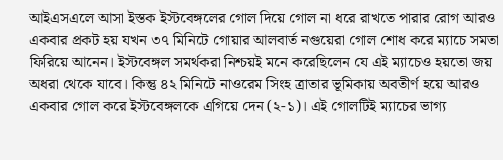আইএসএলে আসা ইস্তক ইস্টবেঙ্গলের গোল দিয়ে গোল না ধরে রাখতে পারার রোগ আরও একবার প্রকট হয় যখন ৩৭ মিনিটে গোয়ার আলবার্ত নগুয়েরা গোল শোধ করে ম্যাচে সমতা ফিরিয়ে আনেন। ইস্টবেঙ্গল সমর্থকরা নিশ্চয়ই মনে করেছিলেন যে এই ম্যাচেও হয়তো জয় অধরা থেকে যাবে। কিন্তু ৪২ মিনিটে নাওরেম সিংহ ত্রাতার ভূমিকায় অবতীর্ণ হয়ে আরও একবার গোল করে ইস্টবেঙ্গলকে এগিয়ে দেন (২-১)। এই গোলটিই ম্যাচের ভাগ্য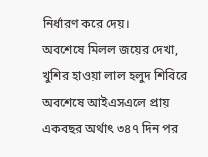নির্ধারণ করে দেয়।
অবশেষে মিলল জয়ের দেখা, খুশির হাওয়া লাল হলুদ শিবিরে
অবশেষে আইএসএলে প্রায় একবছর অর্থাৎ ৩৪৭ দিন পর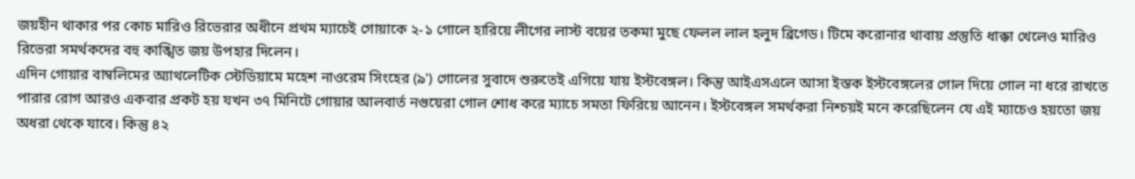জয়হীন থাকার পর কোচ মারিও রিভেরার অধীনে প্রথম ম্যাচেই গোয়াকে ২-১ গোলে হারিয়ে লীগের লাস্ট বয়ের তকমা মুছে ফেলল লাল হলুদ ব্রিগেড। টিমে করোনার থাবায় প্রস্তুতি ধাক্কা খেলেও মারিও রিভেরা সমর্থকদের বহু কাঙ্খিত জয় উপহার দিলেন।
এদিন গোয়ার বাম্বলিমের অ্যাথলেটিক স্টেডিয়ামে মহেশ নাওরেম সিংহের (৯') গোলের সুবাদে শুরুতেই এগিয়ে যায় ইস্টবেঙ্গল। কিন্তু আইএসএলে আসা ইস্তক ইস্টবেঙ্গলের গোল দিয়ে গোল না ধরে রাখতে পারার রোগ আরও একবার প্রকট হয় যখন ৩৭ মিনিটে গোয়ার আলবার্ত নগুয়েরা গোল শোধ করে ম্যাচে সমতা ফিরিয়ে আনেন। ইস্টবেঙ্গল সমর্থকরা নিশ্চয়ই মনে করেছিলেন যে এই ম্যাচেও হয়তো জয় অধরা থেকে যাবে। কিন্তু ৪২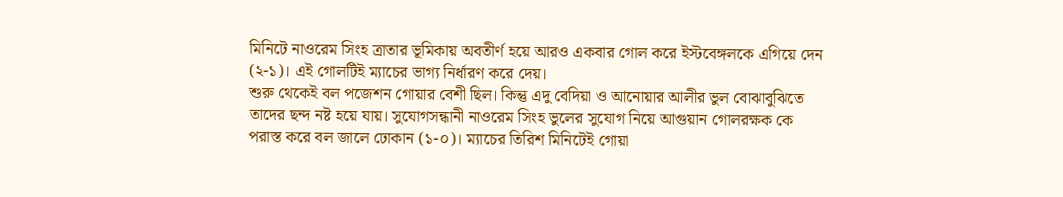মিনিটে নাওরেম সিংহ ত্রাতার ভূমিকায় অবতীর্ণ হয়ে আরও একবার গোল করে ইস্টবেঙ্গলকে এগিয়ে দেন (২-১)। এই গোলটিই ম্যাচের ভাগ্য নির্ধারণ করে দেয়।
শুরু থেকেই বল পজেশন গোয়ার বেশী ছিল। কিন্তু এদু বেদিয়া ও আনোয়ার আলীর ভুল বোঝাবুঝিতে তাদের ছন্দ নষ্ট হয়ে যায়। সুযোগসন্ধানী নাওরেম সিংহ ভুলের সুযোগ নিয়ে আগুয়ান গোলরক্ষক কে পরাস্ত করে বল জালে ঢোকান (১-০)। ম্যাচের তিরিশ মিনিটেই গোয়া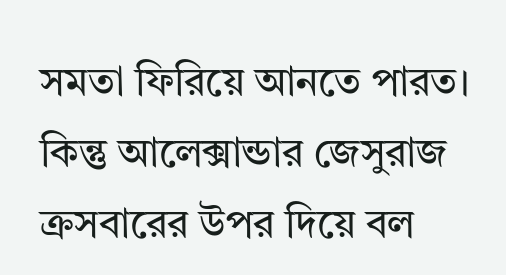সমতা ফিরিয়ে আনতে পারত।
কিন্তু আলেক্সান্ডার জেসুরাজ ক্রসবারের উপর দিয়ে বল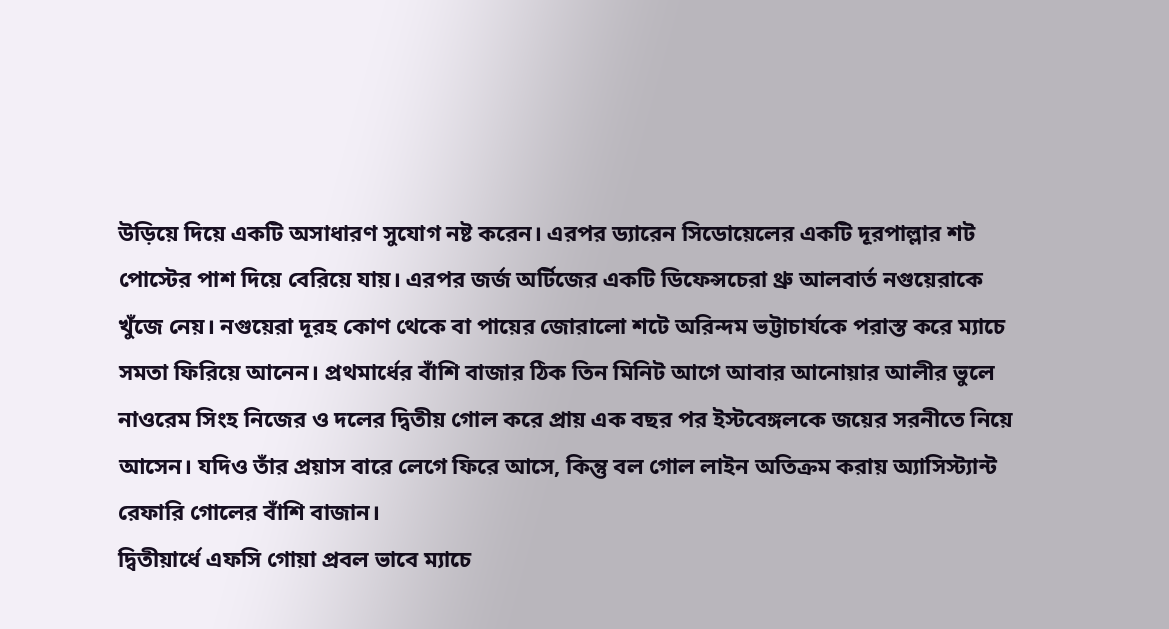উড়িয়ে দিয়ে একটি অসাধারণ সুযোগ নষ্ট করেন। এরপর ড্যারেন সিডোয়েলের একটি দূরপাল্লার শট পোস্টের পাশ দিয়ে বেরিয়ে যায়। এরপর জর্জ অর্টিজের একটি ডিফেন্সচেরা থ্রু আলবার্ত নগুয়েরাকে খুঁজে নেয়। নগুয়েরা দূরহ কোণ থেকে বা পায়ের জোরালো শটে অরিন্দম ভট্টাচার্যকে পরাস্ত করে ম্যাচে সমতা ফিরিয়ে আনেন। প্রথমার্ধের বাঁশি বাজার ঠিক তিন মিনিট আগে আবার আনোয়ার আলীর ভুলে নাওরেম সিংহ নিজের ও দলের দ্বিতীয় গোল করে প্রায় এক বছর পর ইস্টবেঙ্গলকে জয়ের সরনীতে নিয়ে আসেন। যদিও তাঁর প্রয়াস বারে লেগে ফিরে আসে, কিন্তু বল গোল লাইন অতিক্রম করায় অ্যাসিস্ট্যান্ট রেফারি গোলের বাঁশি বাজান।
দ্বিতীয়ার্ধে এফসি গোয়া প্রবল ভাবে ম্যাচে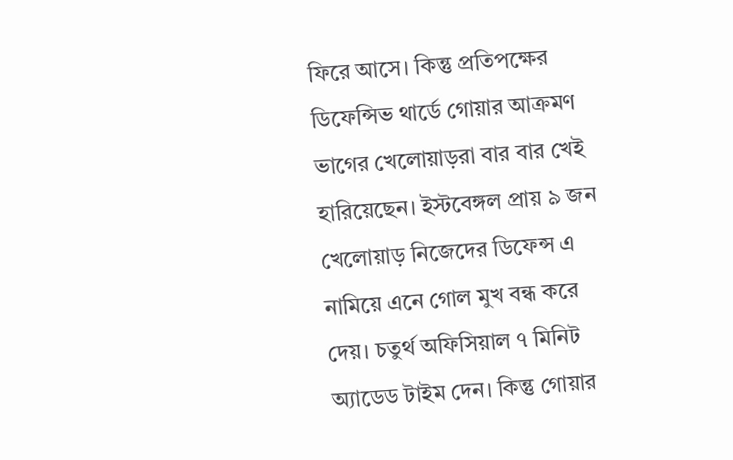ফিরে আসে। কিন্তু প্রতিপক্ষের ডিফেন্সিভ থার্ডে গোয়ার আক্রমণ ভাগের খেলোয়াড়রা বার বার খেই হারিয়েছেন। ইস্টবেঙ্গল প্রায় ৯ জন খেলোয়াড় নিজেদের ডিফেন্স এ নামিয়ে এনে গোল মুখ বন্ধ করে দেয়। চতুর্থ অফিসিয়াল ৭ মিনিট অ্যাডেড টাইম দেন। কিন্তু গোয়ার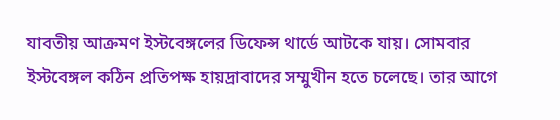যাবতীয় আক্রমণ ইস্টবেঙ্গলের ডিফেন্স থার্ডে আটকে যায়। সোমবার ইস্টবেঙ্গল কঠিন প্রতিপক্ষ হায়দ্রাবাদের সম্মুখীন হতে চলেছে। তার আগে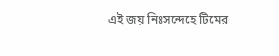এই জয় নিঃসন্দেহে টিমের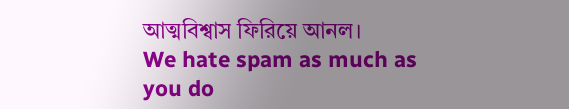আত্মবিশ্বাস ফিরিয়ে আনল।
We hate spam as much as you do